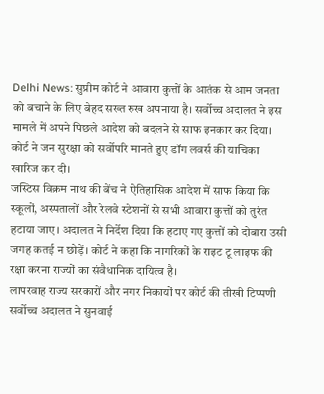Delhi News: सुप्रीम कोर्ट ने आवारा कुत्तों के आतंक से आम जनता को बचाने के लिए बेहद सख्त रुख अपनाया है। सर्वोच्च अदालत ने इस मामले में अपने पिछले आदेश को बदलने से साफ इनकार कर दिया। कोर्ट ने जन सुरक्षा को सर्वोपरि मानते हुए डॉग लवर्स की याचिका खारिज कर दी।
जस्टिस विक्रम नाथ की बेंच ने ऐतिहासिक आदेश में साफ किया कि स्कूलों, अस्पतालों और रेलवे स्टेशनों से सभी आवारा कुत्तों को तुरंत हटाया जाए। अदालत ने निर्देश दिया कि हटाए गए कुत्तों को दोबारा उसी जगह कतई न छोड़ें। कोर्ट ने कहा कि नागरिकों के राइट टू लाइफ की रक्षा करना राज्यों का संवैधानिक दायित्व है।
लापरवाह राज्य सरकारों और नगर निकायों पर कोर्ट की तीखी टिप्पणी
सर्वोच्च अदालत ने सुनवाई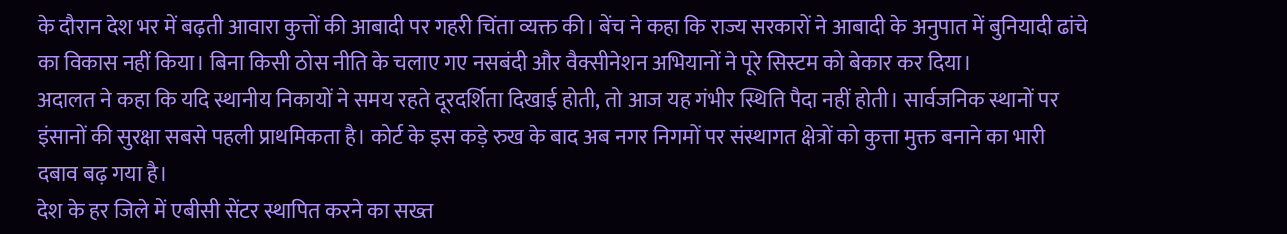के दौरान देश भर में बढ़ती आवारा कुत्तों की आबादी पर गहरी चिंता व्यक्त की। बेंच ने कहा कि राज्य सरकारों ने आबादी के अनुपात में बुनियादी ढांचे का विकास नहीं किया। बिना किसी ठोस नीति के चलाए गए नसबंदी और वैक्सीनेशन अभियानों ने पूरे सिस्टम को बेकार कर दिया।
अदालत ने कहा कि यदि स्थानीय निकायों ने समय रहते दूरदर्शिता दिखाई होती, तो आज यह गंभीर स्थिति पैदा नहीं होती। सार्वजनिक स्थानों पर इंसानों की सुरक्षा सबसे पहली प्राथमिकता है। कोर्ट के इस कड़े रुख के बाद अब नगर निगमों पर संस्थागत क्षेत्रों को कुत्ता मुक्त बनाने का भारी दबाव बढ़ गया है।
देश के हर जिले में एबीसी सेंटर स्थापित करने का सख्त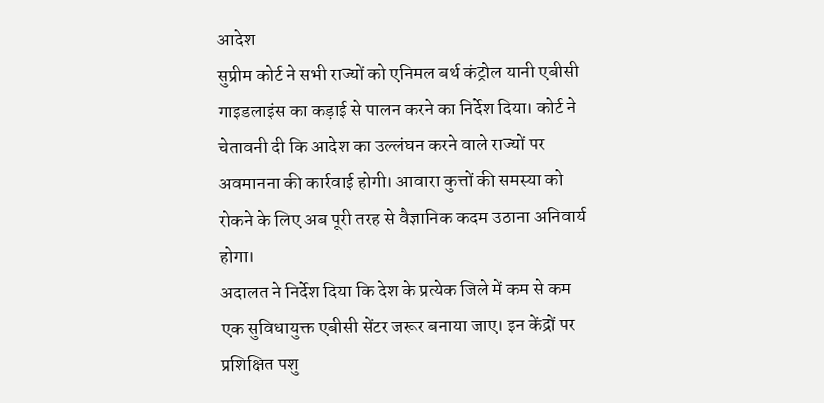आदेश
सुप्रीम कोर्ट ने सभी राज्यों को एनिमल बर्थ कंट्रोल यानी एबीसी गाइडलाइंस का कड़ाई से पालन करने का निर्देश दिया। कोर्ट ने चेतावनी दी कि आदेश का उल्लंघन करने वाले राज्यों पर अवमानना की कार्रवाई होगी। आवारा कुत्तों की समस्या को रोकने के लिए अब पूरी तरह से वैज्ञानिक कदम उठाना अनिवार्य होगा।
अदालत ने निर्देश दिया कि देश के प्रत्येक जिले में कम से कम एक सुविधायुक्त एबीसी सेंटर जरूर बनाया जाए। इन केंद्रों पर प्रशिक्षित पशु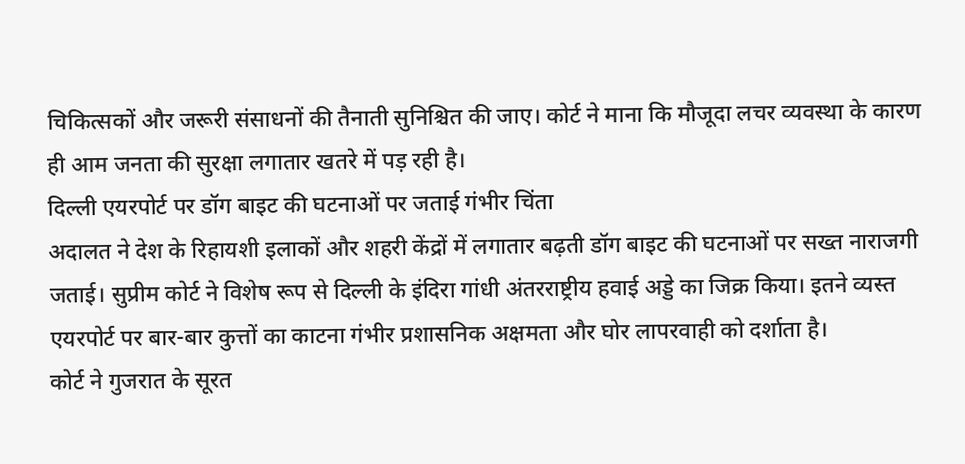चिकित्सकों और जरूरी संसाधनों की तैनाती सुनिश्चित की जाए। कोर्ट ने माना कि मौजूदा लचर व्यवस्था के कारण ही आम जनता की सुरक्षा लगातार खतरे में पड़ रही है।
दिल्ली एयरपोर्ट पर डॉग बाइट की घटनाओं पर जताई गंभीर चिंता
अदालत ने देश के रिहायशी इलाकों और शहरी केंद्रों में लगातार बढ़ती डॉग बाइट की घटनाओं पर सख्त नाराजगी जताई। सुप्रीम कोर्ट ने विशेष रूप से दिल्ली के इंदिरा गांधी अंतरराष्ट्रीय हवाई अड्डे का जिक्र किया। इतने व्यस्त एयरपोर्ट पर बार-बार कुत्तों का काटना गंभीर प्रशासनिक अक्षमता और घोर लापरवाही को दर्शाता है।
कोर्ट ने गुजरात के सूरत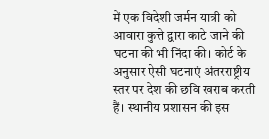में एक विदेशी जर्मन यात्री को आवारा कुत्ते द्वारा काटे जाने की घटना की भी निंदा की। कोर्ट के अनुसार ऐसी घटनाएं अंतरराष्ट्रीय स्तर पर देश की छवि खराब करती हैं। स्थानीय प्रशासन की इस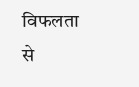विफलता से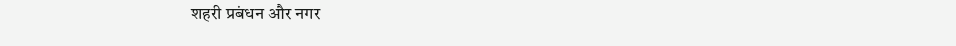शहरी प्रबंधन और नगर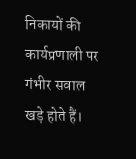निकायों की कार्यप्रणाली पर गंभीर सवाल खड़े होते हैं।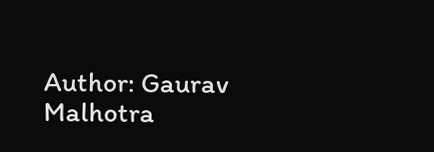Author: Gaurav Malhotra